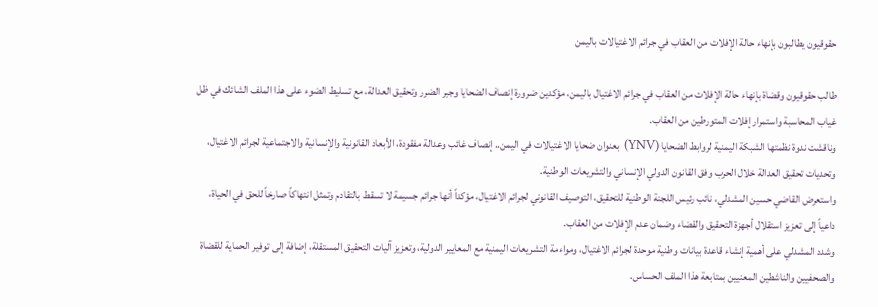حقوقيون يطالبون بإنهاء حالة الإفلات من العقاب في جرائم الاغتيالات باليمن

طالب حقوقيون وقضاة بإنهاء حالة الإفلات من العقاب في جرائم الاغتيال باليمن، مؤكدين ضرورة إنصاف الضحايا وجبر الضرر وتحقيق العدالة، مع تسليط الضوء على هذا الملف الشائك في ظل غياب المحاسبة واستمرار إفلات المتورطين من العقاب.
وناقشت ندوة نظمتها الشبكة اليمنية لروابط الضحايا (YNV) بعنوان ضحايا الاغتيالات في اليمن.. إنصاف غائب وعدالة مفقودة، الأبعاد القانونية والإنسانية والاجتماعية لجرائم الاغتيال، وتحديات تحقيق العدالة خلال الحرب وفق القانون الدولي الإنساني والتشريعات الوطنية.
واستعرض القاضي حسين المشدلي، نائب رئيس اللجنة الوطنية للتحقيق، التوصيف القانوني لجرائم الاغتيال، مؤكداً أنها جرائم جسيمة لا تسقط بالتقادم وتمثل انتهاكاً صارخاً للحق في الحياة، داعياً إلى تعزيز استقلال أجهزة التحقيق والقضاء وضمان عدم الإفلات من العقاب.
وشدد المشدلي على أهمية إنشاء قاعدة بيانات وطنية موحدة لجرائم الاغتيال، ومواءمة التشريعات اليمنية مع المعايير الدولية، وتعزيز آليات التحقيق المستقلة، إضافة إلى توفير الحماية للقضاة والصحفيين والناشطين المعنيين بمتابعة هذا الملف الحساس.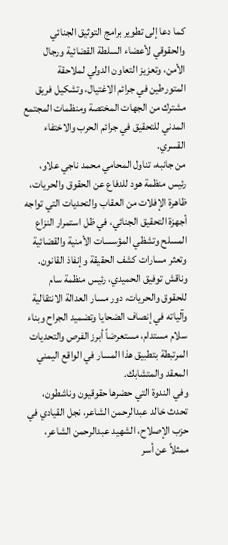كما دعا إلى تطوير برامج التوثيق الجنائي والحقوقي لأعضاء السلطة القضائية ورجال الأمن، وتعزيز التعاون الدولي لملاحقة المتورطين في جرائم الاغتيال، وتشكيل فريق مشترك من الجهات المختصة ومنظمات المجتمع المدني للتحقيق في جرائم الحرب والاختفاء القسري.
من جانبه، تناول المحامي محمد ناجي علاو، رئيس منظمة هود للدفاع عن الحقوق والحريات، ظاهرة الإفلات من العقاب والتحديات التي تواجه أجهزة التحقيق الجنائي، في ظل استمرار النزاع المسلح وتشظي المؤسسات الأمنية والقضائية وتعثر مسارات كشف الحقيقة وإنفاذ القانون.
وناقش توفيق الحميدي، رئيس منظمة سام للحقوق والحريات، دور مسار العدالة الانتقالية وآلياته في إنصاف الضحايا وتضميد الجراح وبناء سلام مستدام، مستعرضاً أبرز الفرص والتحديات المرتبطة بتطبيق هذا المسار في الواقع اليمني المعقد والمتشابك.
وفي الندوة التي حضرها حقوقيون وناشطون، تحدث خالد عبدالرحمن الشاعر، نجل القيادي في حزب الإصلاح، الشهيد عبدالرحمن الشاعر، ممثلاً عن أسر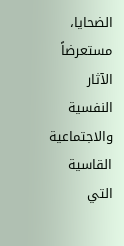الضحايا، مستعرضاً الآثار النفسية والاجتماعية القاسية التي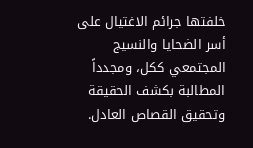خلفتها جرائم الاغتيال على أسر الضحايا والنسيج المجتمعي ككل، ومجدداً المطالبة بكشف الحقيقة وتحقيق القصاص العادل.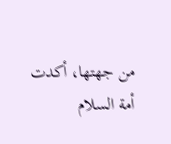من جهتها، أكدت أمة السلام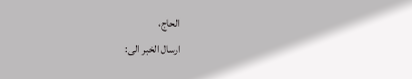الحاج،
ارسال الخبر الى: